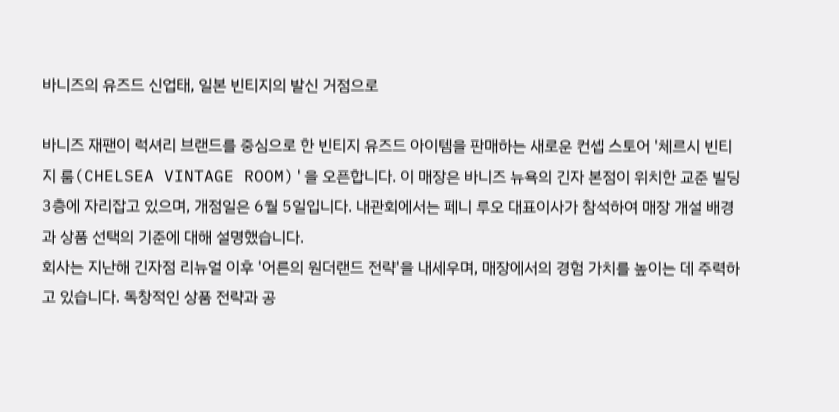바니즈의 유즈드 신업태, 일본 빈티지의 발신 거점으로

바니즈 재팬이 럭셔리 브랜드를 중심으로 한 빈티지 유즈드 아이템을 판매하는 새로운 컨셉 스토어 '체르시 빈티지 룸(CHELSEA VINTAGE ROOM)'을 오픈합니다. 이 매장은 바니즈 뉴욕의 긴자 본점이 위치한 교준 빌딩 3층에 자리잡고 있으며, 개점일은 6월 5일입니다. 내관회에서는 페니 루오 대표이사가 참석하여 매장 개설 배경과 상품 선택의 기준에 대해 설명했습니다.
회사는 지난해 긴자점 리뉴얼 이후 '어른의 원더랜드 전략'을 내세우며, 매장에서의 경험 가치를 높이는 데 주력하고 있습니다. 독창적인 상품 전략과 공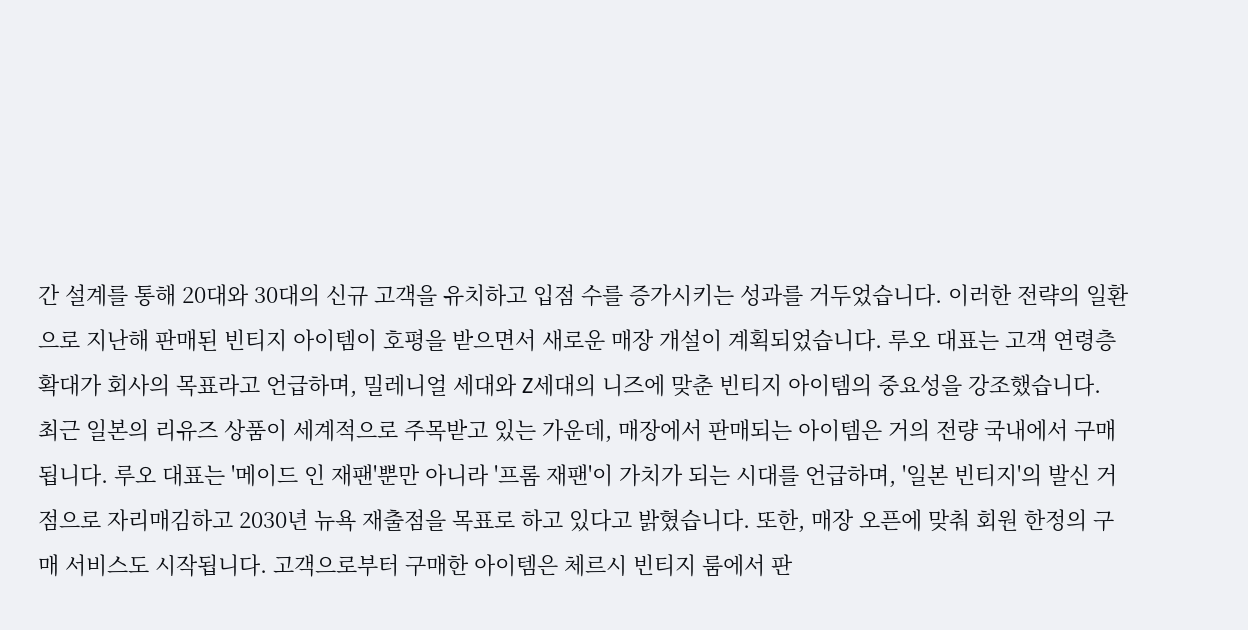간 설계를 통해 20대와 30대의 신규 고객을 유치하고 입점 수를 증가시키는 성과를 거두었습니다. 이러한 전략의 일환으로 지난해 판매된 빈티지 아이템이 호평을 받으면서 새로운 매장 개설이 계획되었습니다. 루오 대표는 고객 연령층 확대가 회사의 목표라고 언급하며, 밀레니얼 세대와 Z세대의 니즈에 맞춘 빈티지 아이템의 중요성을 강조했습니다.
최근 일본의 리유즈 상품이 세계적으로 주목받고 있는 가운데, 매장에서 판매되는 아이템은 거의 전량 국내에서 구매됩니다. 루오 대표는 '메이드 인 재팬'뿐만 아니라 '프롬 재팬'이 가치가 되는 시대를 언급하며, '일본 빈티지'의 발신 거점으로 자리매김하고 2030년 뉴욕 재출점을 목표로 하고 있다고 밝혔습니다. 또한, 매장 오픈에 맞춰 회원 한정의 구매 서비스도 시작됩니다. 고객으로부터 구매한 아이템은 체르시 빈티지 룸에서 판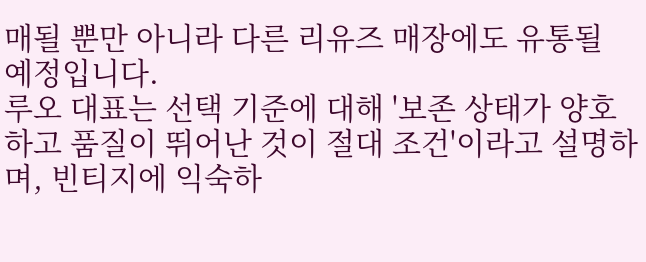매될 뿐만 아니라 다른 리유즈 매장에도 유통될 예정입니다.
루오 대표는 선택 기준에 대해 '보존 상태가 양호하고 품질이 뛰어난 것이 절대 조건'이라고 설명하며, 빈티지에 익숙하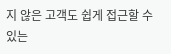지 않은 고객도 쉽게 접근할 수 있는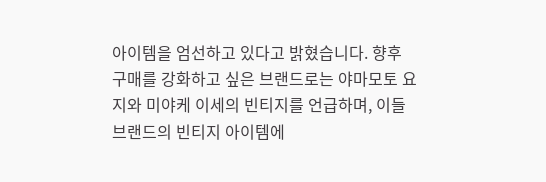아이템을 엄선하고 있다고 밝혔습니다. 향후 구매를 강화하고 싶은 브랜드로는 야마모토 요지와 미야케 이세의 빈티지를 언급하며, 이들 브랜드의 빈티지 아이템에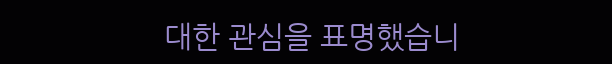대한 관심을 표명했습니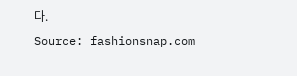다.
Source: fashionsnap.com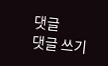댓글
댓글 쓰기